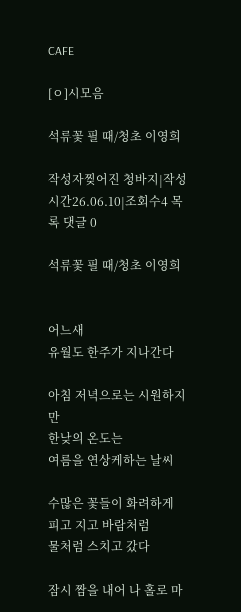CAFE

[ㅇ]시모음

석류꽃 필 때/청초 이영희

작성자찢어진 청바지|작성시간26.06.10|조회수4 목록 댓글 0

석류꽃 필 때/청초 이영희


어느새
유월도 한주가 지나간다

아침 저녁으로는 시원하지만
한낮의 온도는
여름을 연상케하는 날씨

수많은 꽃들이 화려하게
피고 지고 바람처럼
물처럼 스치고 갔다

잠시 짬을 내어 나 홀로 마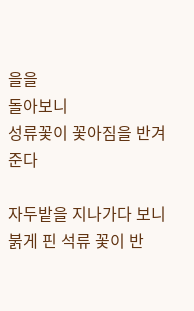을을
돌아보니
성류꽃이 꽃아짐을 반겨준다

자두밭을 지나가다 보니
붉게 핀 석류 꽃이 반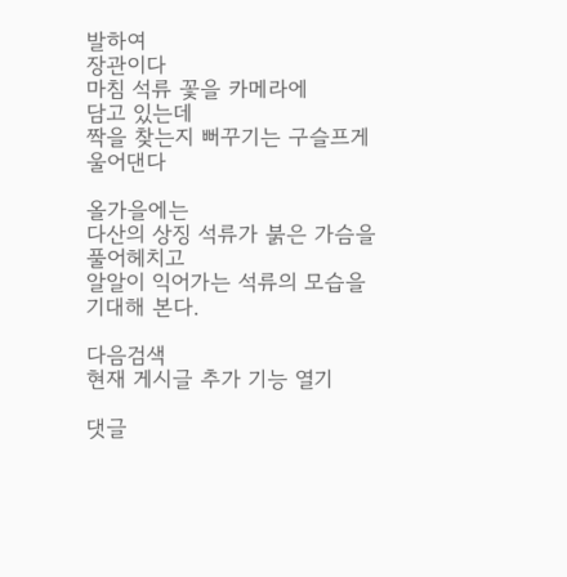발하여
장관이다
마침 석류 꽃을 카메라에
담고 있는데
짝을 찾는지 뻐꾸기는 구슬프게
울어댄다

올가을에는
다산의 상징 석류가 붉은 가슴을
풀어헤치고
알알이 익어가는 석류의 모습을
기대해 본다.

다음검색
현재 게시글 추가 기능 열기

댓글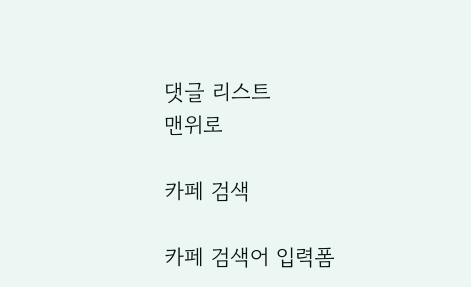댓글 리스트
맨위로

카페 검색

카페 검색어 입력폼